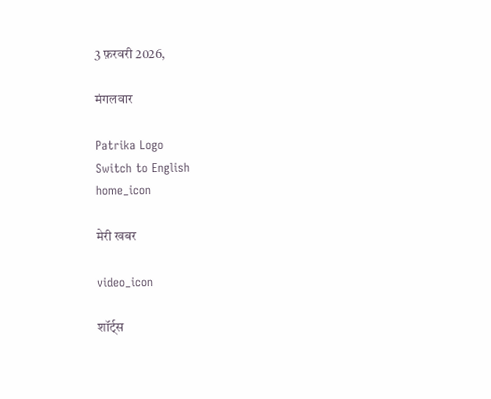3 फ़रवरी 2026,

मंगलवार

Patrika Logo
Switch to English
home_icon

मेरी खबर

video_icon

शॉर्ट्स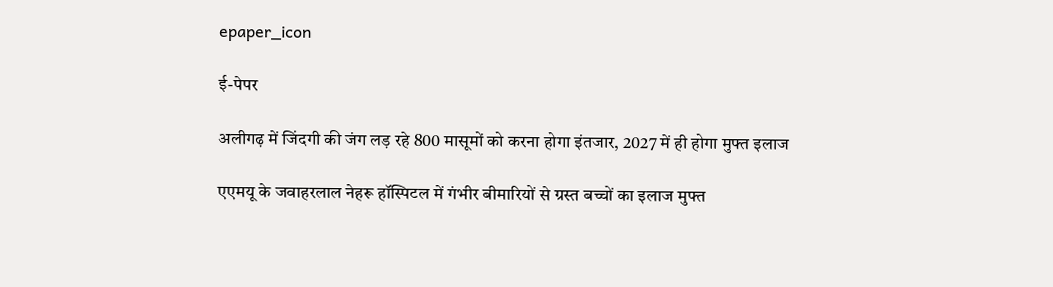epaper_icon

ई-पेपर

अलीगढ़ में जिंदगी की जंग लड़ रहे 800 मासूमों को करना होगा इंतजार, 2027 में ही होगा मुफ्त इलाज

एएमयू के जवाहरलाल नेहरू हॉस्पिटल में गंभीर बीमारियों से ग्रस्त बच्चों का इलाज मुफ्त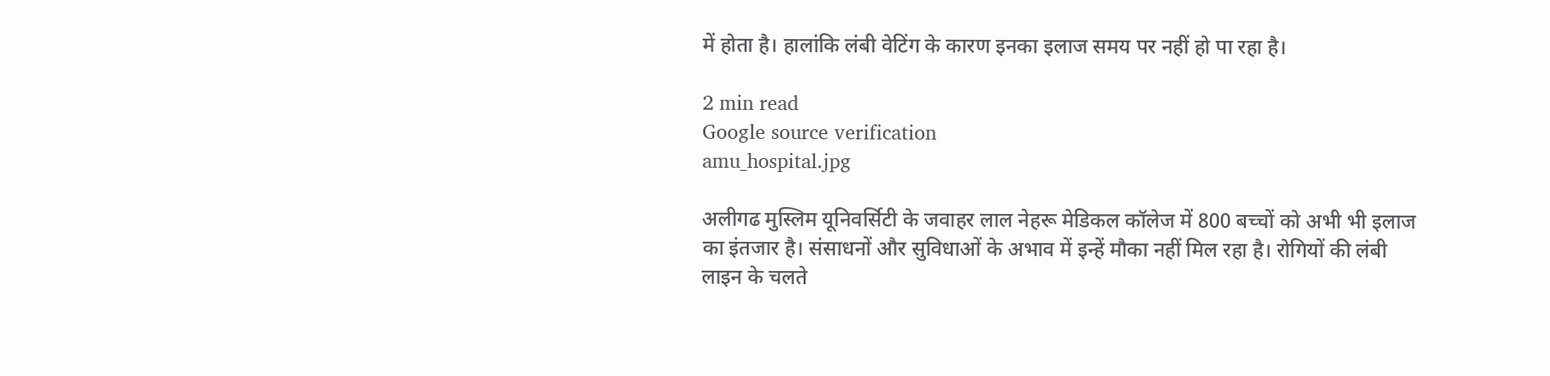में होता है। हालांकि लंबी वेटिंग के कारण इनका इलाज समय पर नहीं हो पा रहा है।

2 min read
Google source verification
amu_hospital.jpg

अलीगढ मुस्लिम यूनिवर्सिटी के जवाहर लाल नेहरू मेडिकल कॉलेज में 800 बच्चों को अभी भी इलाज का इंतजार है। संसाधनों और सुविधाओं के अभाव में इन्हें मौका नहीं मिल रहा है। रोगियों की लंबी लाइन के चलते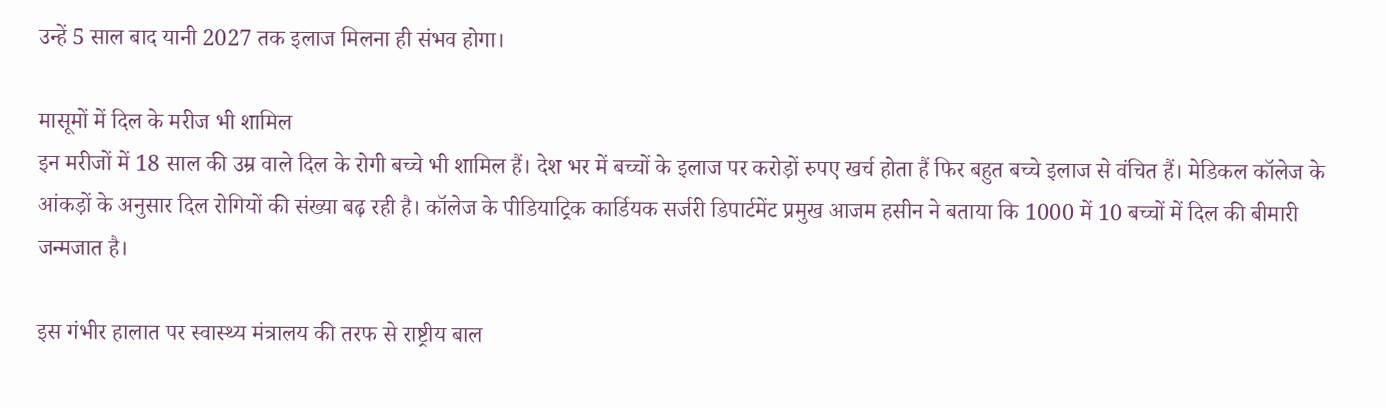उन्हें 5 साल बाद यानी 2027 तक इलाज मिलना ही संभव होगा।

मासूमों में दिल के मरीज भी शामिल
इन मरीजों में 18 साल की उम्र वाले दिल के रोगी बच्चे भी शामिल हैं। देश भर में बच्चों के इलाज पर करोड़ों रुपए खर्च होता हैं फिर बहुत बच्चे इलाज से वंचित हैं। मेडिकल कॉलेज के आंकड़ों के अनुसार दिल रोगियों की संख्या बढ़ रही है। कॉलेज के पीडियाट्रिक कार्डियक सर्जरी डिपार्टमेंट प्रमुख आजम हसीन ने बताया कि 1000 में 10 बच्चों में दिल की बीमारी जन्मजात है।

इस गंभीर हालात पर स्वास्थ्य मंत्रालय की तरफ से राष्ट्रीय बाल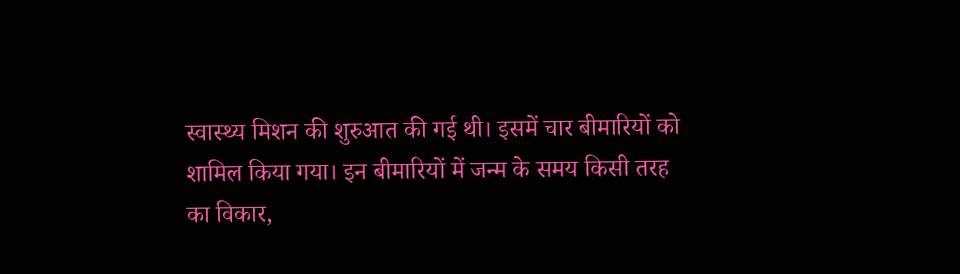स्वास्थ्य मिशन की शुरुआत की गई थी। इसमें चार बीमारियों को शामिल किया गया। इन बीमारियों में जन्म के समय किसी तरह का विकार,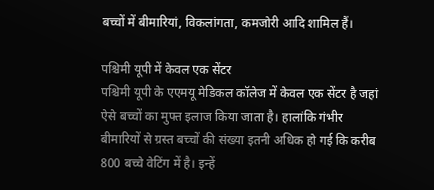बच्चों में बीमारियां, विकलांगता, कमजोरी आदि शामिल हैं।

पश्चिमी यूपी में केवल एक सेंटर
पश्चिमी यूपी के एएमयू मेडिकल कॉलेज में केवल एक सेंटर है जहां ऐसे बच्चों का मुफ्त इलाज किया जाता है। हालांकि गंभीर बीमारियों से ग्रस्त बच्चों की संख्या इतनी अधिक हो गई कि करीब 800 बच्चे वेटिंग में है। इन्हें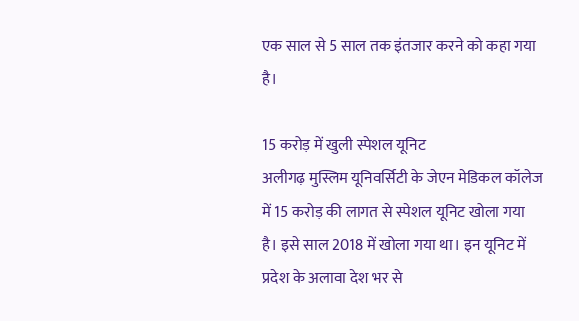एक साल से 5 साल तक इंतजार करने को कहा गया है।

15 करोड़ में खुली स्पेशल यूनिट
अलीगढ़ मुस्लिम यूनिवर्सिटी के जेएन मेडिकल कॉलेज में 15 करोड़ की लागत से स्पेशल यूनिट खोला गया है। इसे साल 2018 में खोला गया था। इन यूनिट में प्रदेश के अलावा देश भर से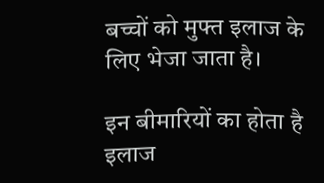बच्चों को मुफ्त इलाज के लिए भेजा जाता है।

इन बीमारियों का होता है इलाज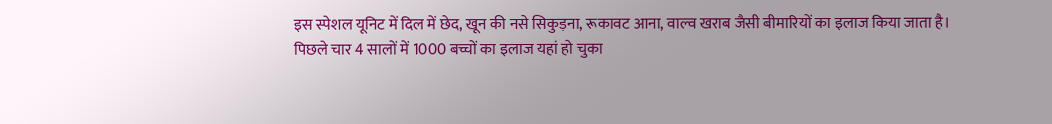इस स्पेशल यूनिट में दिल में छेद, खून की नसे सिकुड़ना, रूकावट आना, वाल्व खराब जैसी बीमारियों का इलाज किया जाता है। पिछले चार 4 सालों में 1000 बच्चों का इलाज यहां हो चुका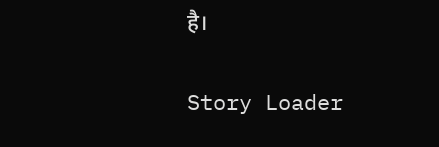है।

Story Loader